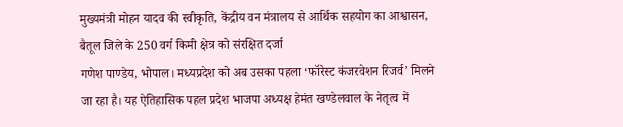मुख्यमंत्री मोहन यादव की स्वीकृति, केंद्रीय वन मंत्रालय से आर्थिक सहयोग का आश्वासन, बैतूल जिले के 250 वर्ग किमी क्षेत्र को संरक्षित दर्जा
गणेश पाण्डेय, भोपाल। मध्यप्रदेश को अब उसका पहला ‘फॉरेस्ट कंजरवेशन रिजर्व’ मिलने जा रहा है। यह ऐतिहासिक पहल प्रदेश भाजपा अध्यक्ष हेमंत खण्डेलवाल के नेतृत्व में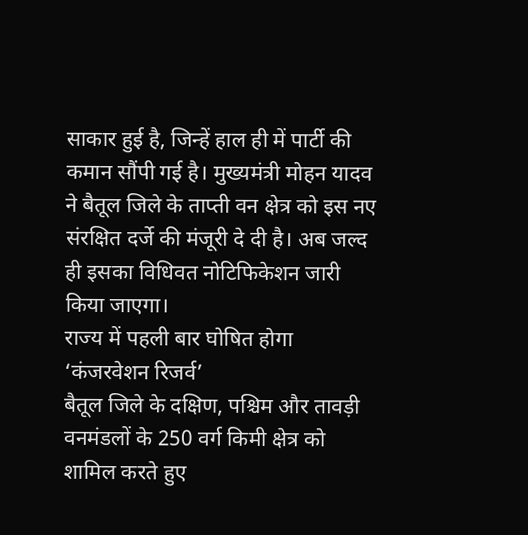साकार हुई है, जिन्हें हाल ही में पार्टी की कमान सौंपी गई है। मुख्यमंत्री मोहन यादव ने बैतूल जिले के ताप्ती वन क्षेत्र को इस नए संरक्षित दर्जे की मंजूरी दे दी है। अब जल्द ही इसका विधिवत नोटिफिकेशन जारी किया जाएगा।
राज्य में पहली बार घोषित होगा ‘कंजरवेशन रिजर्व’
बैतूल जिले के दक्षिण, पश्चिम और तावड़ी वनमंडलों के 250 वर्ग किमी क्षेत्र को शामिल करते हुए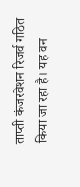ताप्ती कंजरवेशन रिजर्व गठित किया जा रहा है। यह वन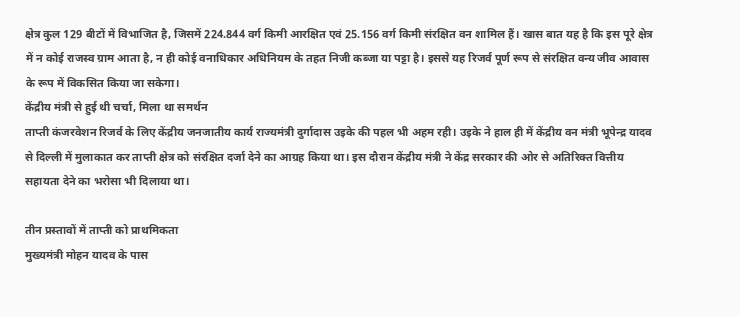क्षेत्र कुल 129 बीटों में विभाजित है, जिसमें 224.844 वर्ग किमी आरक्षित एवं 25.156 वर्ग किमी संरक्षित वन शामिल हैं। खास बात यह है कि इस पूरे क्षेत्र में न कोई राजस्व ग्राम आता है, न ही कोई वनाधिकार अधिनियम के तहत निजी कब्जा या पट्टा है। इससे यह रिजर्व पूर्ण रूप से संरक्षित वन्य जीव आवास के रूप में विकसित किया जा सकेगा।
केंद्रीय मंत्री से हुई थी चर्चा, मिला था समर्थन
ताप्ती कंजरवेशन रिजर्व के लिए केंद्रीय जनजातीय कार्य राज्यमंत्री दुर्गादास उइके की पहल भी अहम रही। उइके ने हाल ही में केंद्रीय वन मंत्री भूपेन्द्र यादव से दिल्ली में मुलाकात कर ताप्ती क्षेत्र को संरक्षित दर्जा देने का आग्रह किया था। इस दौरान केंद्रीय मंत्री ने केंद्र सरकार की ओर से अतिरिक्त वित्तीय सहायता देने का भरोसा भी दिलाया था।

तीन प्रस्तावों में ताप्ती को प्राथमिकता
मुख्यमंत्री मोहन यादव के पास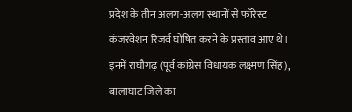प्रदेश के तीन अलग-अलग स्थानों से फॉरेस्ट कंजरवेशन रिजर्व घोषित करने के प्रस्ताव आए थे। इनमें राघौगढ़ (पूर्व कांग्रेस विधायक लक्ष्मण सिंह), बालाघाट जिले का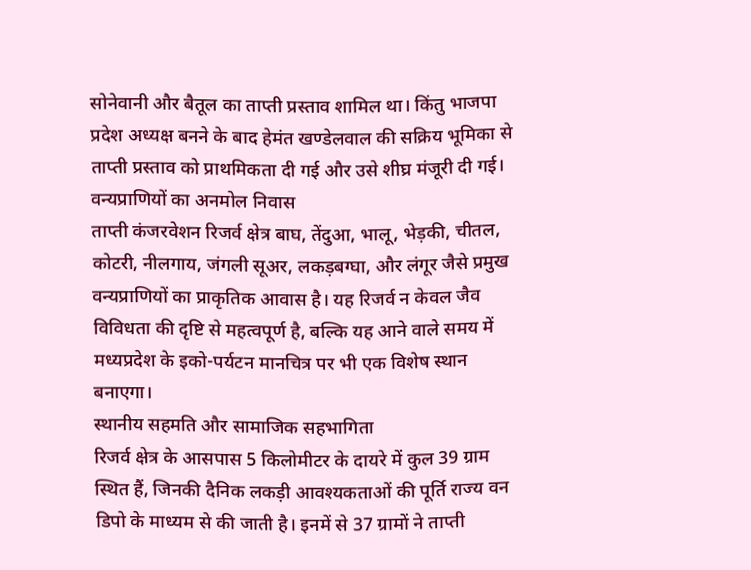सोनेवानी और बैतूल का ताप्ती प्रस्ताव शामिल था। किंतु भाजपा प्रदेश अध्यक्ष बनने के बाद हेमंत खण्डेलवाल की सक्रिय भूमिका से ताप्ती प्रस्ताव को प्राथमिकता दी गई और उसे शीघ्र मंजूरी दी गई।
वन्यप्राणियों का अनमोल निवास
ताप्ती कंजरवेशन रिजर्व क्षेत्र बाघ, तेंदुआ, भालू, भेड़की, चीतल, कोटरी, नीलगाय, जंगली सूअर, लकड़बग्घा, और लंगूर जैसे प्रमुख वन्यप्राणियों का प्राकृतिक आवास है। यह रिजर्व न केवल जैव विविधता की दृष्टि से महत्वपूर्ण है, बल्कि यह आने वाले समय में मध्यप्रदेश के इको-पर्यटन मानचित्र पर भी एक विशेष स्थान बनाएगा।
स्थानीय सहमति और सामाजिक सहभागिता
रिजर्व क्षेत्र के आसपास 5 किलोमीटर के दायरे में कुल 39 ग्राम स्थित हैं, जिनकी दैनिक लकड़ी आवश्यकताओं की पूर्ति राज्य वन डिपो के माध्यम से की जाती है। इनमें से 37 ग्रामों ने ताप्ती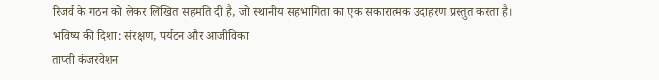रिजर्व के गठन को लेकर लिखित सहमति दी है, जो स्थानीय सहभागिता का एक सकारात्मक उदाहरण प्रस्तुत करता है।
भविष्य की दिशा: संरक्षण, पर्यटन और आजीविका
ताप्ती कंजरवेशन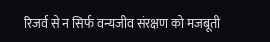रिजर्व से न सिर्फ वन्यजीव संरक्षण को मजबूती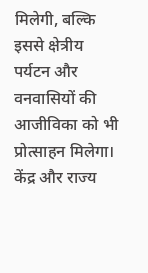मिलेगी, बल्कि इससे क्षेत्रीय पर्यटन और वनवासियों की आजीविका को भी प्रोत्साहन मिलेगा। केंद्र और राज्य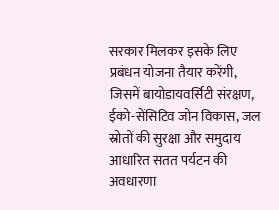सरकार मिलकर इसके लिए प्रबंधन योजना तैयार करेंगी, जिसमें बायोडायवर्सिटी संरक्षण, ईको-सेंसिटिव जोन विकास, जल स्रोतों की सुरक्षा और समुदाय आधारित सतत पर्यटन की अवधारणा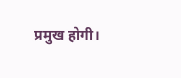प्रमुख होगी।